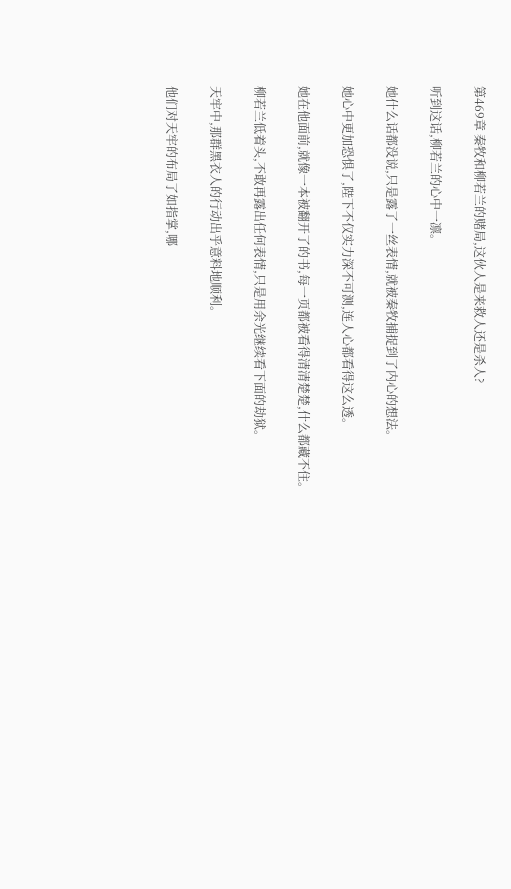第469章 秦牧和柳若兰的赌局,这伙人是来救人还是杀人?

听到这话,柳若兰的心中一凛。

她什么话都没说,只是露了一丝表情,就被秦牧捕捉到了内心的想法。

她心中更加恐惧了,陛下不仅实力深不可测,连人心都看得这么透。

她在他面前,就像一本被翻开了的书,每一页都被看得清清楚楚,什么都藏不住。

柳若兰低着头,不敢再露出任何表情,只是用余光继续看下面的劫狱。

天牢中,那群黑衣人的行动出乎意料地顺利。

他们对天牢的布局了如指掌,哪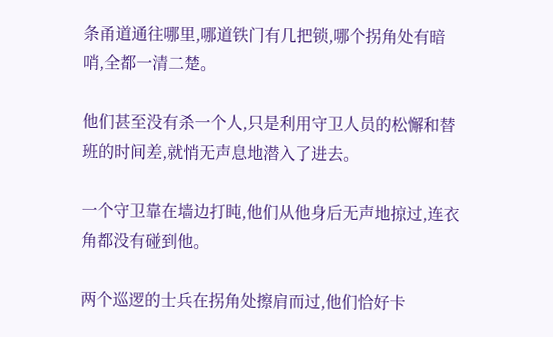条甬道通往哪里,哪道铁门有几把锁,哪个拐角处有暗哨,全都一清二楚。

他们甚至没有杀一个人,只是利用守卫人员的松懈和替班的时间差,就悄无声息地潜入了进去。

一个守卫靠在墙边打盹,他们从他身后无声地掠过,连衣角都没有碰到他。

两个巡逻的士兵在拐角处擦肩而过,他们恰好卡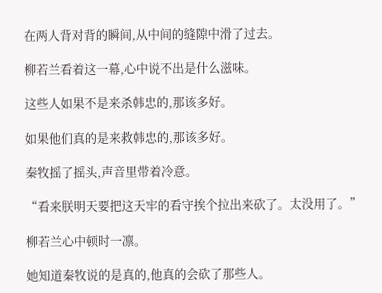在两人背对背的瞬间,从中间的缝隙中滑了过去。

柳若兰看着这一幕,心中说不出是什么滋味。

这些人如果不是来杀韩忠的,那该多好。

如果他们真的是来救韩忠的,那该多好。

秦牧摇了摇头,声音里带着冷意。

“看来朕明天要把这天牢的看守挨个拉出来砍了。太没用了。”

柳若兰心中顿时一凛。

她知道秦牧说的是真的,他真的会砍了那些人。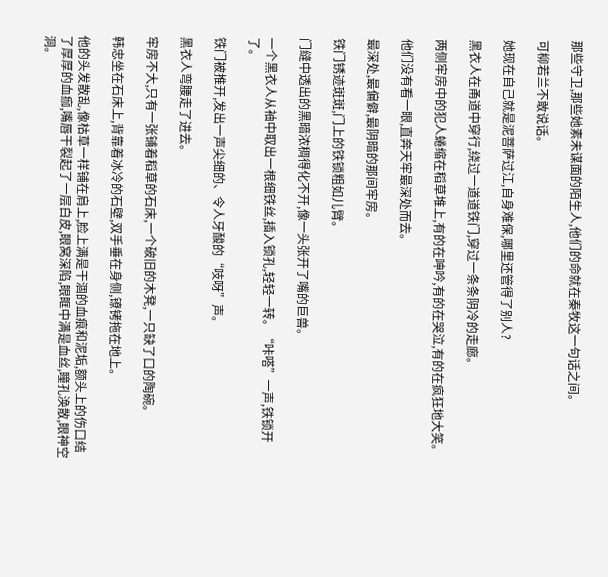那些守卫,那些她素未谋面的陌生人,他们的命就在秦牧这一句话之间。

可柳若兰不敢说话。

她现在自己就是泥菩萨过江,自身难保,哪里还管得了别人?

黑衣人在甬道中穿行,绕过一道道铁门,穿过一条条阴冷的走廊。

两侧牢房中的犯人蜷缩在稻草堆上,有的在呻吟,有的在哭泣,有的在疯狂地大笑。

他们没有看一眼,直奔天牢最深处而去。

最深处,最偏僻,最阴暗的那间牢房。

铁门锈迹斑斑,门上的铁锁粗如儿臂。

门缝中透出的黑暗浓稠得化不开,像一头张开了嘴的巨兽。

一个黑衣人从袖中取出一根细铁丝,插入锁孔,轻轻一转。“咔嗒”一声,铁锁开了。

铁门被推开,发出一声尖细的、令人牙酸的“吱呀”声。

黑衣人弯腰走了进去。

牢房不大,只有一张铺着稻草的石床,一个破旧的木凳,一只缺了口的陶碗。

韩忠坐在石床上,背靠着冰冷的石壁,双手垂在身侧,镣铐拖在地上。

他的头发散乱,像枯草一样铺在肩上,脸上满是干涸的血痕和泥垢,额头上的伤口结了厚厚的血痂,嘴唇干裂起了一层白皮,眼窝深陷,眼眶中满是血丝,瞳孔涣散,眼神空洞。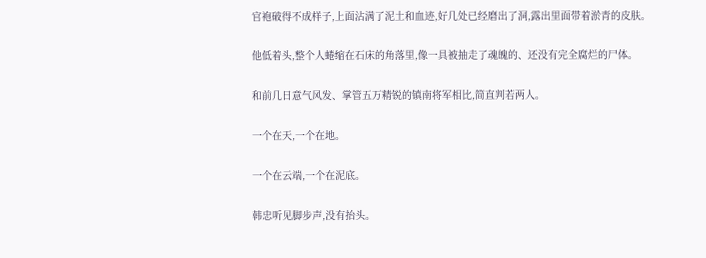官袍破得不成样子,上面沾满了泥土和血迹,好几处已经磨出了洞,露出里面带着淤青的皮肤。

他低着头,整个人蜷缩在石床的角落里,像一具被抽走了魂魄的、还没有完全腐烂的尸体。

和前几日意气风发、掌管五万精锐的镇南将军相比,简直判若两人。

一个在天,一个在地。

一个在云端,一个在泥底。

韩忠听见脚步声,没有抬头。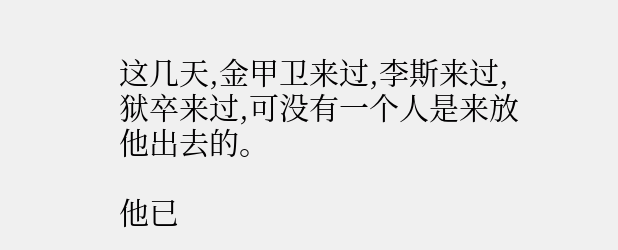这几天,金甲卫来过,李斯来过,狱卒来过,可没有一个人是来放他出去的。

他已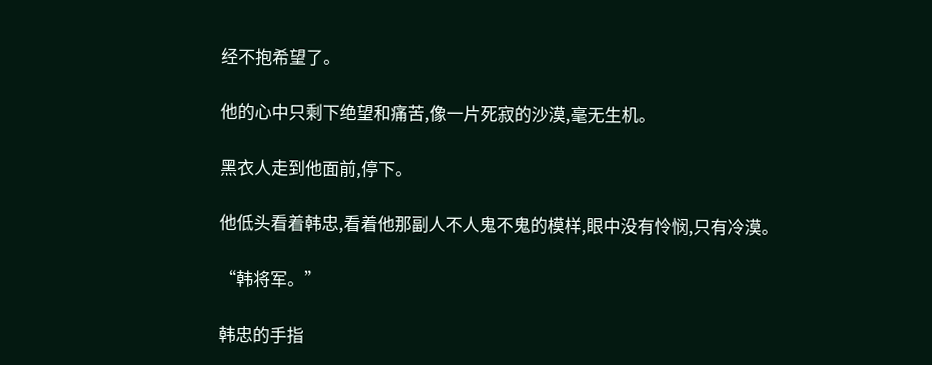经不抱希望了。

他的心中只剩下绝望和痛苦,像一片死寂的沙漠,毫无生机。

黑衣人走到他面前,停下。

他低头看着韩忠,看着他那副人不人鬼不鬼的模样,眼中没有怜悯,只有冷漠。

“韩将军。”

韩忠的手指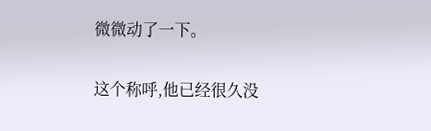微微动了一下。

这个称呼,他已经很久没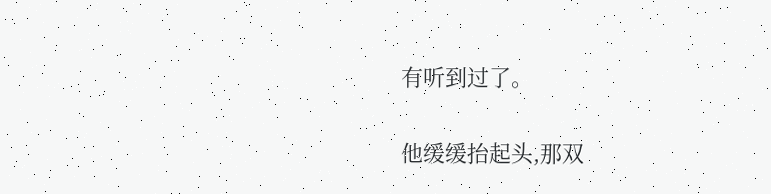有听到过了。

他缓缓抬起头,那双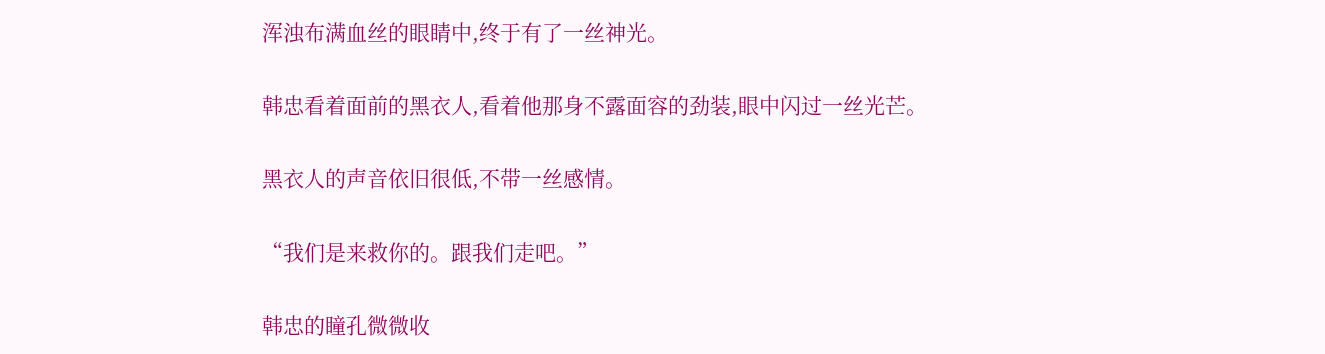浑浊布满血丝的眼睛中,终于有了一丝神光。

韩忠看着面前的黑衣人,看着他那身不露面容的劲装,眼中闪过一丝光芒。

黑衣人的声音依旧很低,不带一丝感情。

“我们是来救你的。跟我们走吧。”

韩忠的瞳孔微微收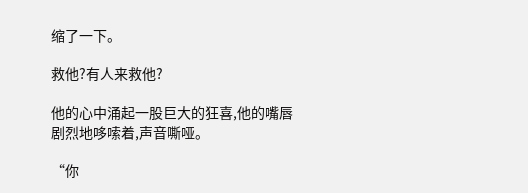缩了一下。

救他?有人来救他?

他的心中涌起一股巨大的狂喜,他的嘴唇剧烈地哆嗦着,声音嘶哑。

“你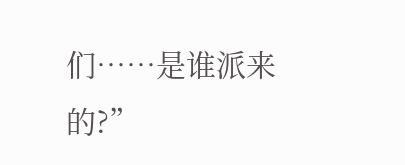们……是谁派来的?”